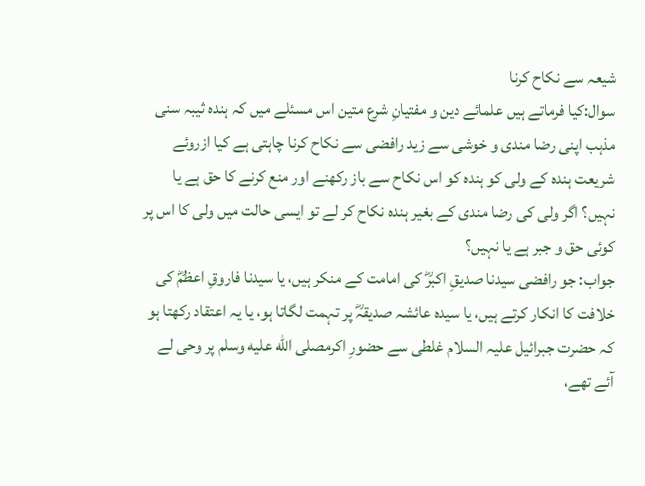شیعہ سے نکاح کرنا
سوال:کیا فرماتے ہیں علمائے دین و مفتیانِ شرع متین اس مسئلے میں کہ ہندہ ثیبہ سنی مذہب اپنی رضا مندی و خوشی سے زید رافضی سے نکاح کرنا چاہتی ہے کیا ازروئے شریعت ہندہ کے ولی کو ہندہ کو اس نکاح سے باز رکھنے اور منع کرنے کا حق ہے یا نہیں؟ اگر ولی کی رضا مندی کے بغیر ہندہ نکاح کر لے تو ایسی حالت میں ولی کا اس پر کوئی حق و جبر ہے یا نہیں؟
جواب: جو رافضی سیدنا صدیقِ اکبرؓ کی امامت کے منکر ہیں، یا سیدنا فاروقِ اعظمؓ کی خلافت کا انکار کرتے ہیں، یا سیدہ عائشہ صدیقہؓ پر تہمت لگاتا ہو، یا یہ اعتقاد رکھتا ہو کہ حضرت جبرائیل علیہ السلام غلطی سے حضورِ اکرمصلى الله عليه وسلم پر وحی لے آئے تھے،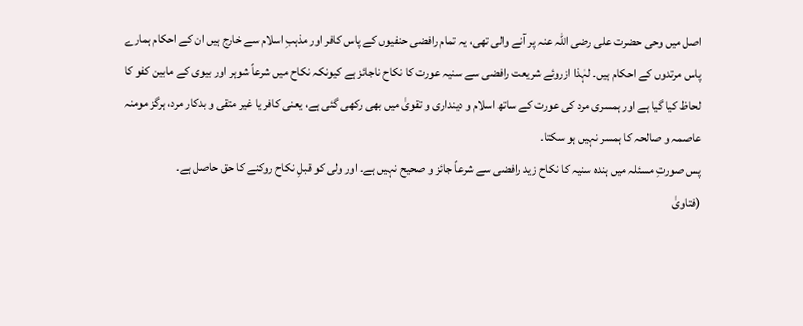اصل میں وحی حضرت علی رضی اللہ عنہ پر آنے والی تھی، یہ تمام رافضی حنفیوں کے پاس کافر اور مذہبِ اسلام سے خارج ہیں ان کے احکام ہمارے پاس مرتدوں کے احکام ہیں۔ لہٰذا ازروئے شریعت رافضی سے سنیہ عورت کا نکاح ناجائز ہے کیونکہ نکاح میں شرعاً شوہر اور بیوی کے مابین کفو کا لحاظ کیا گیا ہے اور ہمسری مرد کی عورت کے ساتھ اسلام و دینداری و تقویٰ میں بھی رکھی گئی ہے، یعنی کافر یا غیر متقی و بدکار مرد، ہرگز مومنہ عاصمہ و صالحہ کا ہمسر نہیں ہو سکتا۔
پس صورتِ مسئلہ میں ہندہ سنیہ کا نکاح زید رافضی سے شرعاً جائز و صحیح نہیں ہے۔ اور ولی کو قبلِ نکاح روکنے کا حق حاصل ہے۔
(فتاویٰ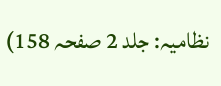نظامیہ: جلد 2 صفحہ 158)